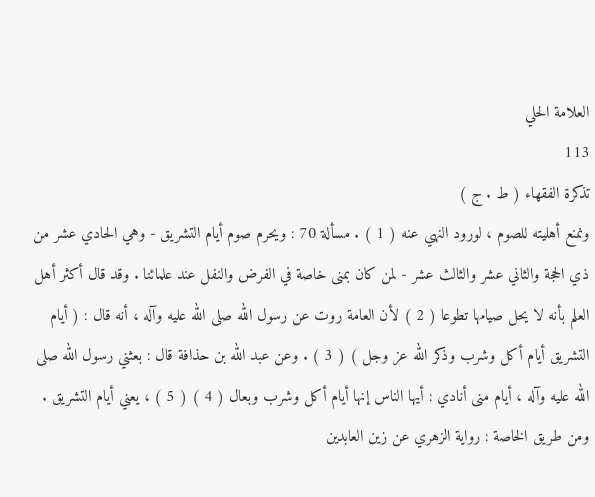العلامة الحلي
113
تذكرة الفقهاء ( ط . ج )
ونمنع أهليته للصوم ، لورود النهي عنه ( 1 ) . مسألة 70 : ويحرم صوم أيام التشريق - وهي الحادي عشر من ذي الحجة والثاني عشر والثالث عشر - لمن كان بمنى خاصة في الفرض والنفل عند علمائنا . وقد قال أكثر أهل العلم بأنه لا يحل صيامها تطوعا ( 2 ) لأن العامة روت عن رسول الله صلى الله عليه وآله ، أنه قال : ( أيام التشريق أيام أكل وشرب وذكر الله عز وجل ) ( 3 ) . وعن عبد الله بن حذافة قال : بعثني رسول الله صلى الله عليه وآله ، أيام منى أنادي : أيها الناس إنها أيام أكل وشرب وبعال ( 4 ) ( 5 ) ، يعني أيام التشريق . ومن طريق الخاصة : رواية الزهري عن زين العابدين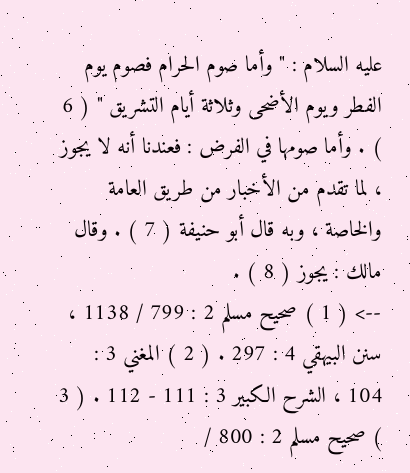عليه السلام : " وأما صوم الحرام فصوم يوم الفطر ويوم الأضحى وثلاثة أيام التشريق " ( 6 ) . وأما صومها في الفرض : فعندنا أنه لا يجوز ، لما تقدم من الأخبار من طريق العامة والخاصة ، وبه قال أبو حنيفة ( 7 ) . وقال مالك : يجوز ( 8 ) .
--> ( 1 ) صحيح مسلم 2 : 799 / 1138 ، سنن البيهقي 4 : 297 . ( 2 ) المغني 3 : 104 ، الشرح الكبير 3 : 111 - 112 . ( 3 ) صحيح مسلم 2 : 800 /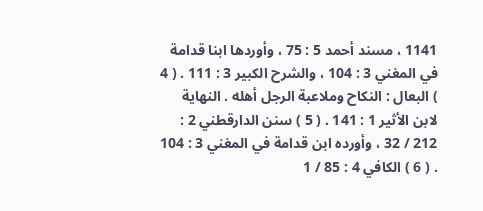1141 ، مسند أحمد 5 : 75 ، وأوردها ابنا قدامة في المغني 3 : 104 ، والشرح الكبير 3 : 111 . ( 4 ) البعال : النكاح وملاعبة الرجل أهله . النهاية لابن الأثير 1 : 141 . ( 5 ) سنن الدارقطني 2 : 212 / 32 ، وأورده ابن قدامة في المغني 3 : 104 . ( 6 ) الكافي 4 : 85 / 1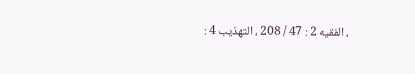، الفقيه 2 : 47 / 208 ، التهذيب 4 :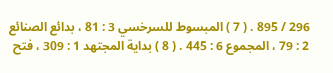296 / 895 . ( 7 ) المبسوط للسرخسي 3 : 81 ، بدائع الصنائع 2 : 79 ، المجموع 6 : 445 . ( 8 ) بداية المجتهد 1 : 309 ، فتح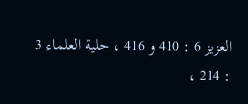العزيز 6 : 410 و 416 ، حلية العلماء 3 : 214 ،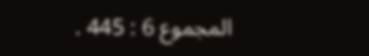المجموع 6 : 445 .